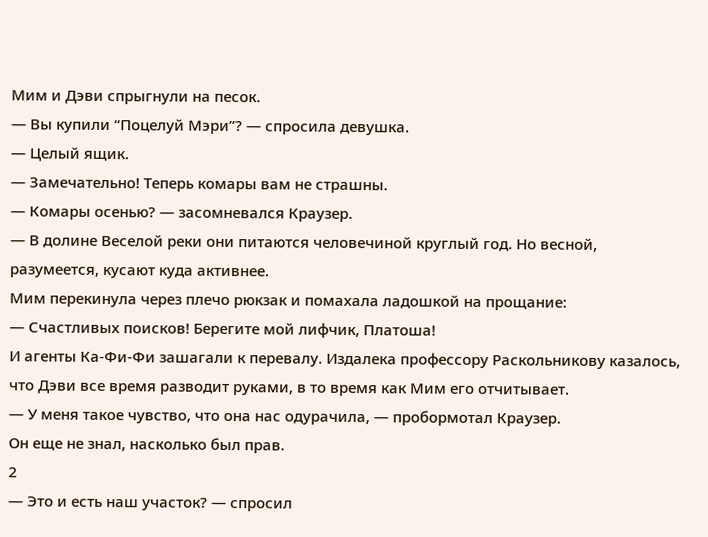Мим и Дэви спрыгнули на песок.
— Вы купили “Поцелуй Мэри”? — спросила девушка.
— Целый ящик.
— Замечательно! Теперь комары вам не страшны.
— Комары осенью? — засомневался Краузер.
— В долине Веселой реки они питаются человечиной круглый год. Но весной, разумеется, кусают куда активнее.
Мим перекинула через плечо рюкзак и помахала ладошкой на прощание:
— Счастливых поисков! Берегите мой лифчик, Платоша!
И агенты Ка-Фи-Фи зашагали к перевалу. Издалека профессору Раскольникову казалось, что Дэви все время разводит руками, в то время как Мим его отчитывает.
— У меня такое чувство, что она нас одурачила, — пробормотал Краузер.
Он еще не знал, насколько был прав.
2
— Это и есть наш участок? — спросил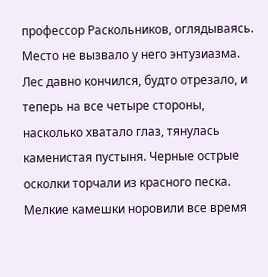профессор Раскольников, оглядываясь. Место не вызвало у него энтузиазма.
Лес давно кончился, будто отрезало, и теперь на все четыре стороны, насколько хватало глаз, тянулась каменистая пустыня. Черные острые осколки торчали из красного песка. Мелкие камешки норовили все время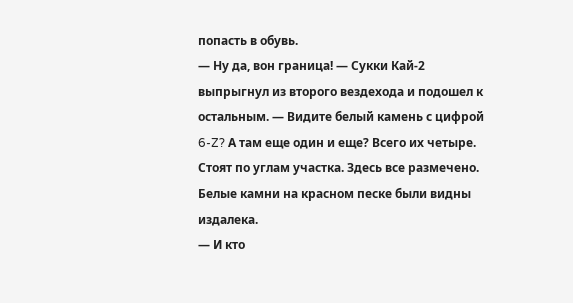попасть в обувь.
— Ну да, вон граница! — Сукки Кай-2 выпрыгнул из второго вездехода и подошел к остальным. — Видите белый камень с цифрой 6-Z? А там еще один и еще? Всего их четыре. Стоят по углам участка. Здесь все размечено.
Белые камни на красном песке были видны издалека.
— И кто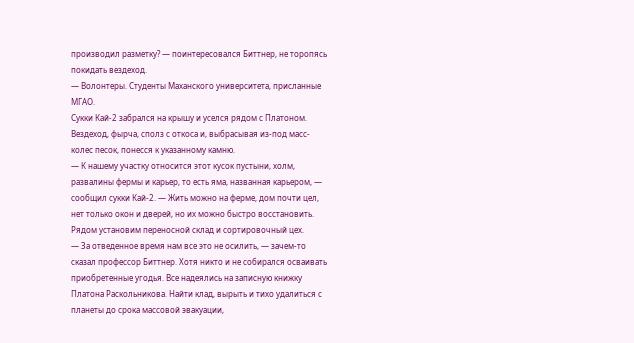производил разметку? — поинтересовался Биттнер, не торопясь покидать вездеход.
— Волонтеры. Студенты Маханского университета, присланные МГАО.
Сукки Кай-2 забрался на крышу и уселся рядом с Платоном. Вездеход, фырча, сполз с откоса и, выбрасывая из-под масс-колес песок, понесся к указанному камню.
— К нашему участку относится этот кусок пустыни, холм, развалины фермы и карьер, то есть яма, названная карьером, — сообщил сукки Кай-2. — Жить можно на ферме, дом почти цел, нет только окон и дверей, но их можно быстро восстановить. Рядом установим переносной склад и сортировочный цех.
— За отведенное время нам все это не осилить, — зачем-то сказал профессор Биттнер. Хотя никто и не собирался осваивать приобретенные угодья. Все надеялись на записную книжку Платона Раскольникова. Найти клад, вырыть и тихо удалиться с планеты до срока массовой эвакуации,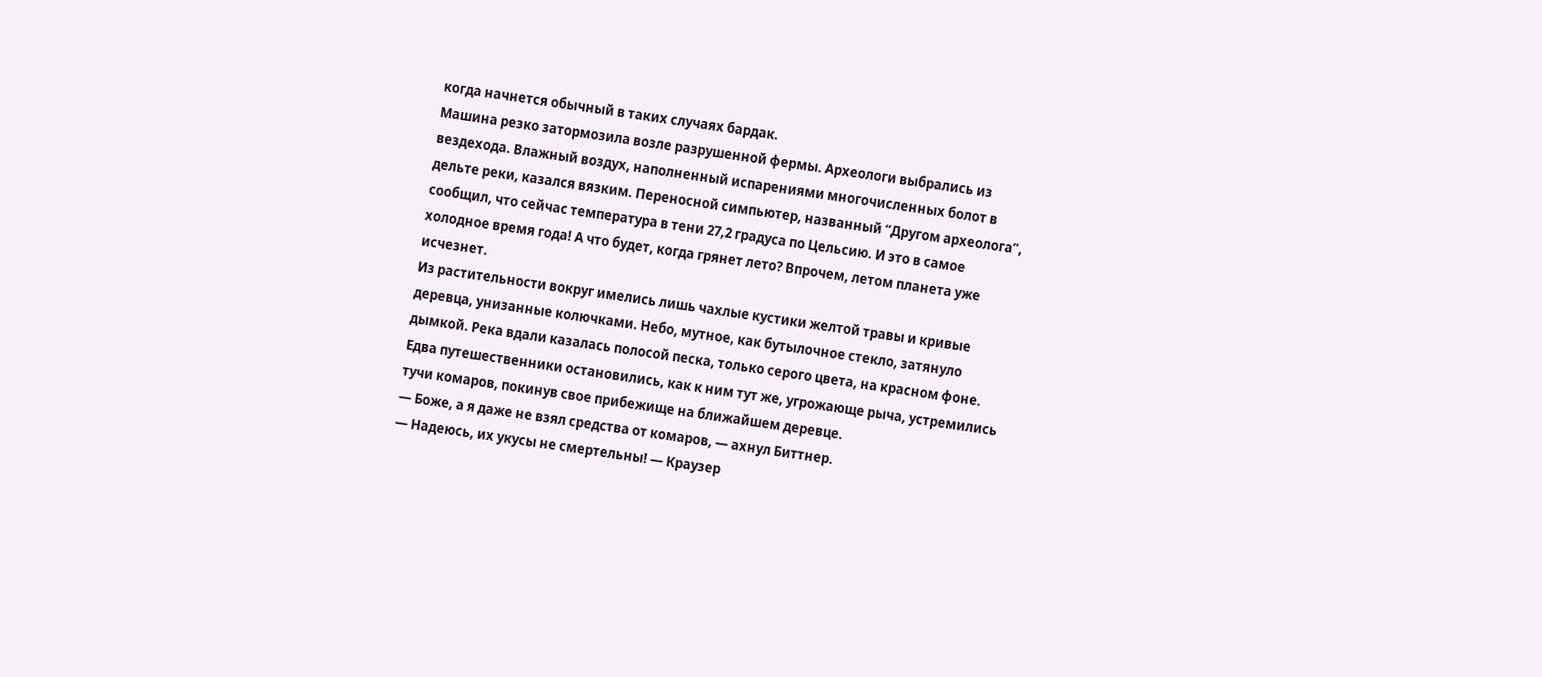когда начнется обычный в таких случаях бардак.
Машина резко затормозила возле разрушенной фермы. Археологи выбрались из вездехода. Влажный воздух, наполненный испарениями многочисленных болот в дельте реки, казался вязким. Переносной симпьютер, названный “Другом археолога”, сообщил, что сейчас температура в тени 27,2 градуса по Цельсию. И это в самое холодное время года! А что будет, когда грянет лето? Впрочем, летом планета уже исчезнет.
Из растительности вокруг имелись лишь чахлые кустики желтой травы и кривые деревца, унизанные колючками. Небо, мутное, как бутылочное стекло, затянуло дымкой. Река вдали казалась полосой песка, только серого цвета, на красном фоне.
Едва путешественники остановились, как к ним тут же, угрожающе рыча, устремились тучи комаров, покинув свое прибежище на ближайшем деревце.
— Боже, а я даже не взял средства от комаров, — ахнул Биттнер.
— Надеюсь, их укусы не смертельны! — Краузер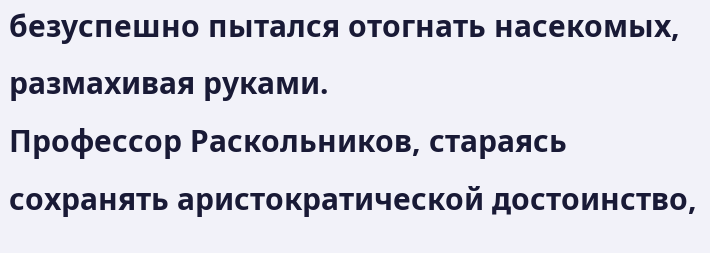безуспешно пытался отогнать насекомых, размахивая руками.
Профессор Раскольников, стараясь сохранять аристократической достоинство,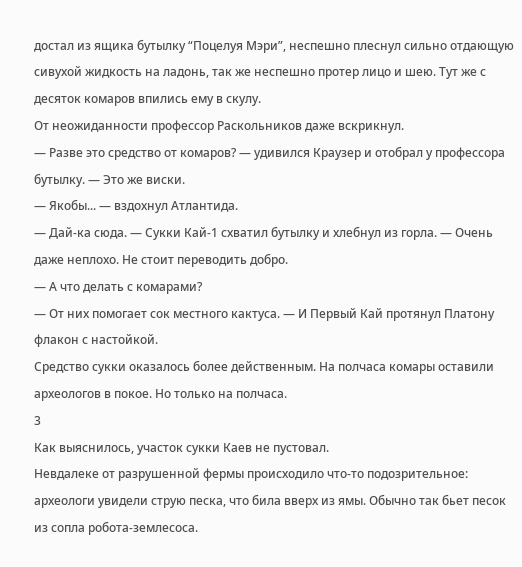достал из ящика бутылку “Поцелуя Мэри”, неспешно плеснул сильно отдающую сивухой жидкость на ладонь, так же неспешно протер лицо и шею. Тут же с десяток комаров впились ему в скулу.
От неожиданности профессор Раскольников даже вскрикнул.
— Разве это средство от комаров? — удивился Краузер и отобрал у профессора бутылку. — Это же виски.
— Якобы... — вздохнул Атлантида.
— Дай-ка сюда. — Сукки Кай-1 схватил бутылку и хлебнул из горла. — Очень даже неплохо. Не стоит переводить добро.
— А что делать с комарами?
— От них помогает сок местного кактуса. — И Первый Кай протянул Платону флакон с настойкой.
Средство сукки оказалось более действенным. На полчаса комары оставили археологов в покое. Но только на полчаса.
3
Как выяснилось, участок сукки Каев не пустовал.
Невдалеке от разрушенной фермы происходило что-то подозрительное: археологи увидели струю песка, что била вверх из ямы. Обычно так бьет песок из сопла робота-землесоса.